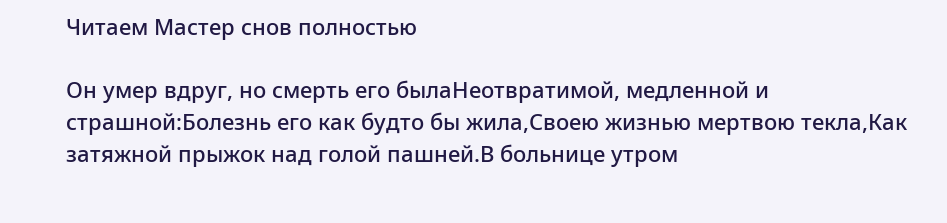Читаем Мастер снов полностью

Он умер вдруг, но смерть его былаНеотвратимой, медленной и страшной:Болезнь его как будто бы жила,Своею жизнью мертвою текла,Как затяжной прыжок над голой пашней.В больнице утром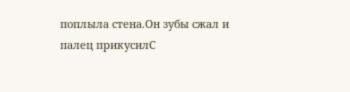поплыла стена.Он зубы сжал и палец прикусилС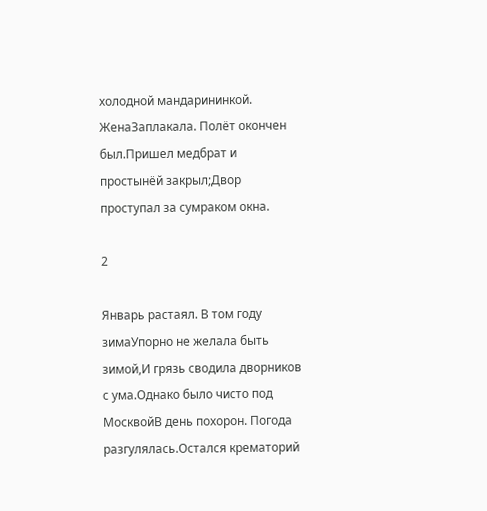холодной мандарининкой. ЖенаЗаплакала. Полёт окончен был.Пришел медбрат и простынёй закрыл;Двор проступал за сумраком окна.

2

Январь растаял. В том году зимаУпорно не желала быть зимой,И грязь сводила дворников с ума.Однако было чисто под МосквойВ день похорон. Погода разгулялась.Остался крематорий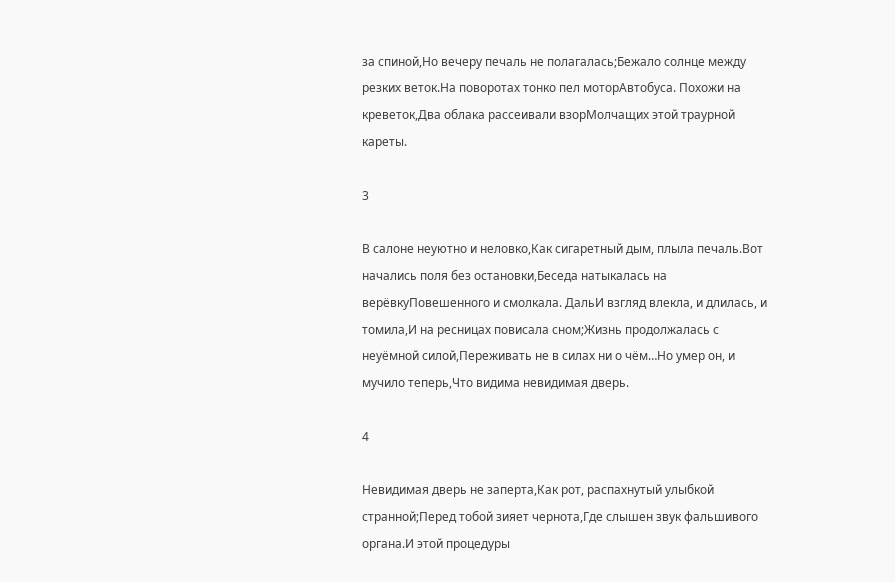за спиной,Но вечеру печаль не полагалась;Бежало солнце между резких веток.На поворотах тонко пел моторАвтобуса. Похожи на креветок,Два облака рассеивали взорМолчащих этой траурной кареты.

3

В салоне неуютно и неловко,Как сигаретный дым, плыла печаль.Вот начались поля без остановки,Беседа натыкалась на верёвкуПовешенного и смолкала. ДальИ взгляд влекла, и длилась, и томила,И на ресницах повисала сном;Жизнь продолжалась с неуёмной силой,Переживать не в силах ни о чём…Но умер он, и мучило теперь,Что видима невидимая дверь.

4

Невидимая дверь не заперта,Как рот, распахнутый улыбкой странной;Перед тобой зияет чернота,Где слышен звук фальшивого органа.И этой процедуры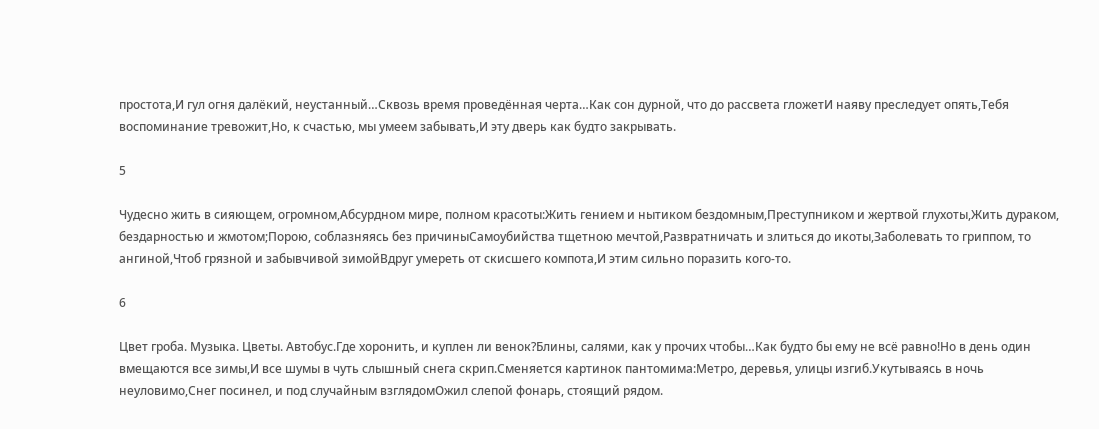простота,И гул огня далёкий, неустанный…Сквозь время проведённая черта…Как сон дурной, что до рассвета гложетИ наяву преследует опять,Тебя воспоминание тревожит,Но, к счастью, мы умеем забывать,И эту дверь как будто закрывать.

5

Чудесно жить в сияющем, огромном,Абсурдном мире, полном красоты:Жить гением и нытиком бездомным,Преступником и жертвой глухоты,Жить дураком, бездарностью и жмотом;Порою, соблазняясь без причиныСамоубийства тщетною мечтой,Развратничать и злиться до икоты,Заболевать то гриппом, то ангиной,Чтоб грязной и забывчивой зимойВдруг умереть от скисшего компота,И этим сильно поразить кого-то.

6

Цвет гроба. Музыка. Цветы. Автобус.Где хоронить, и куплен ли венок?Блины, салями, как у прочих чтобы…Как будто бы ему не всё равно!Но в день один вмещаются все зимы,И все шумы в чуть слышный снега скрип.Сменяется картинок пантомима:Метро, деревья, улицы изгиб.Укутываясь в ночь неуловимо,Снег посинел, и под случайным взглядомОжил слепой фонарь, стоящий рядом.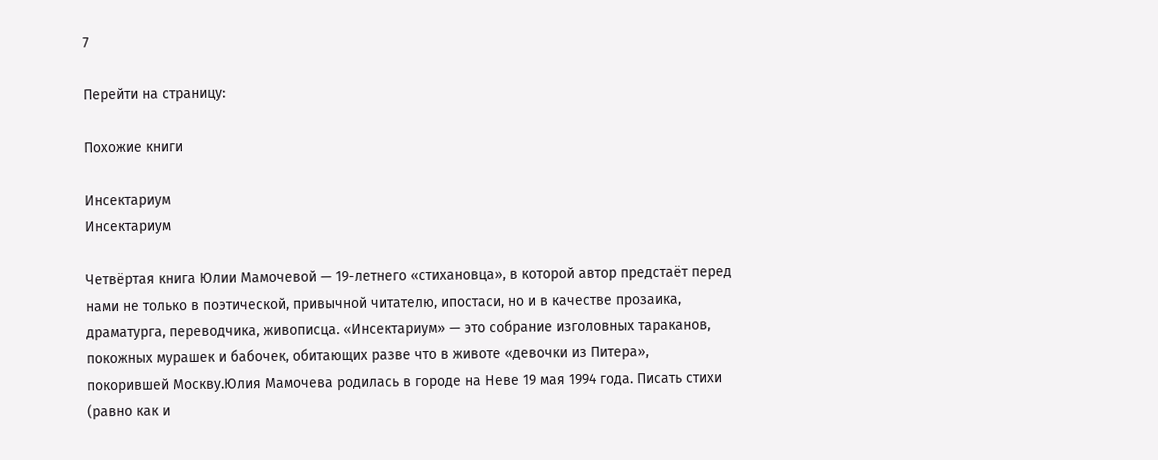7

Перейти на страницу:

Похожие книги

Инсектариум
Инсектариум

Четвёртая книга Юлии Мамочевой — 19-летнего «стихановца», в которой автор предстаёт перед нами не только в поэтической, привычной читателю, ипостаси, но и в качестве прозаика, драматурга, переводчика, живописца. «Инсектариум» — это собрание изголовных тараканов, покожных мурашек и бабочек, обитающих разве что в животе «девочки из Питера», покорившей Москву.Юлия Мамочева родилась в городе на Неве 19 мая 1994 года. Писать стихи (равно как и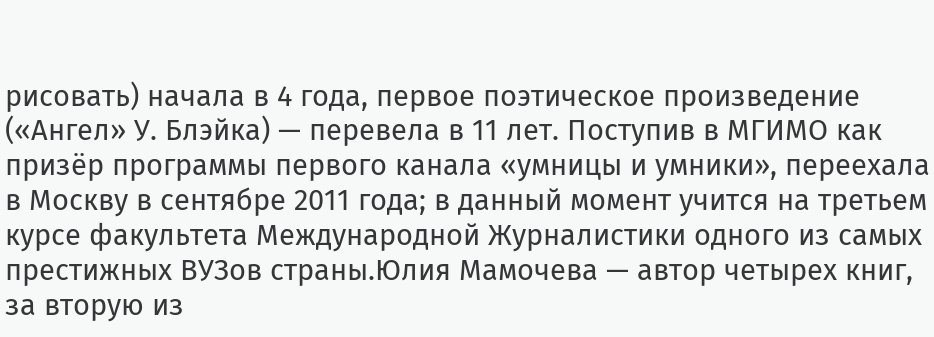рисовать) начала в 4 года, первое поэтическое произведение («Ангел» У. Блэйка) — перевела в 11 лет. Поступив в МГИМО как призёр программы первого канала «умницы и умники», переехала в Москву в сентябре 2011 года; в данный момент учится на третьем курсе факультета Международной Журналистики одного из самых престижных ВУЗов страны.Юлия Мамочева — автор четырех книг, за вторую из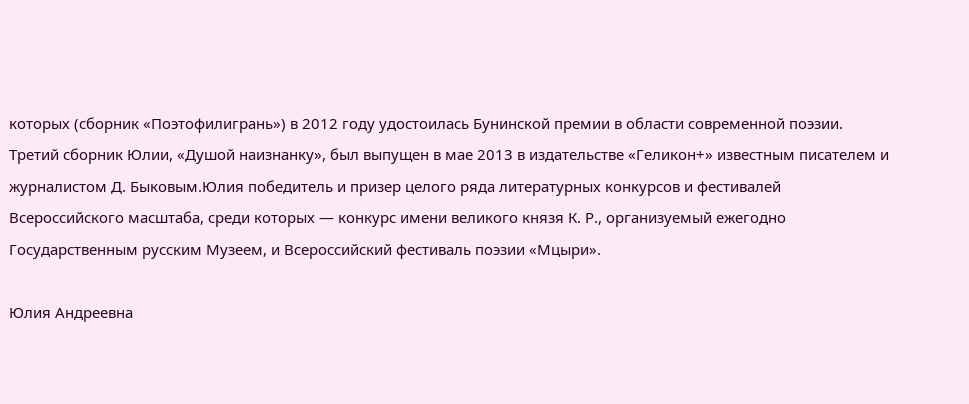которых (сборник «Поэтофилигрань») в 2012 году удостоилась Бунинской премии в области современной поэзии. Третий сборник Юлии, «Душой наизнанку», был выпущен в мае 2013 в издательстве «Геликон+» известным писателем и журналистом Д. Быковым.Юлия победитель и призер целого ряда литературных конкурсов и фестивалей Всероссийского масштаба, среди которых — конкурс имени великого князя К. Р., организуемый ежегодно Государственным русским Музеем, и Всероссийский фестиваль поэзии «Мцыри».

Юлия Андреевна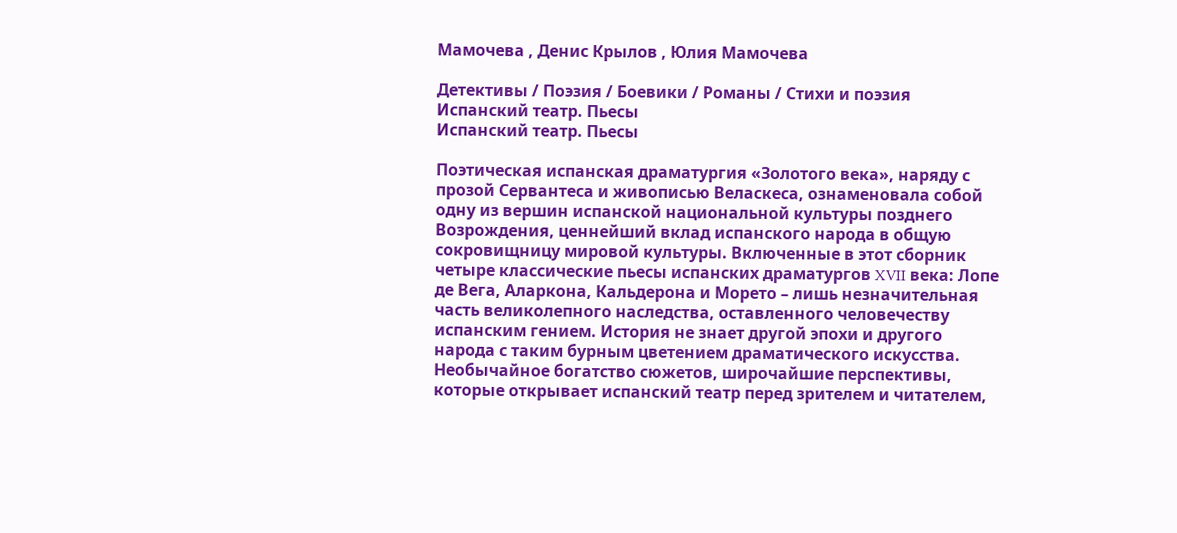Мамочева , Денис Крылов , Юлия Мамочева

Детективы / Поэзия / Боевики / Романы / Стихи и поэзия
Испанский театр. Пьесы
Испанский театр. Пьесы

Поэтическая испанская драматургия «Золотого века», наряду с прозой Сервантеса и живописью Веласкеса, ознаменовала собой одну из вершин испанской национальной культуры позднего Возрождения, ценнейший вклад испанского народа в общую сокровищницу мировой культуры. Включенные в этот сборник четыре классические пьесы испанских драматургов XVII века: Лопе де Вега, Аларкона, Кальдерона и Морето – лишь незначительная часть великолепного наследства, оставленного человечеству испанским гением. История не знает другой эпохи и другого народа с таким бурным цветением драматического искусства. Необычайное богатство сюжетов, широчайшие перспективы, которые открывает испанский театр перед зрителем и читателем,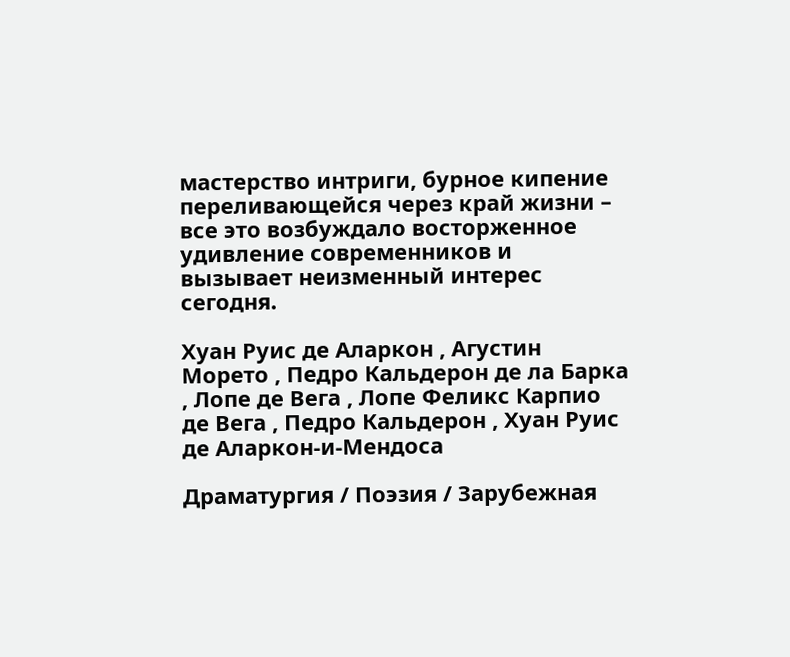мастерство интриги, бурное кипение переливающейся через край жизни – все это возбуждало восторженное удивление современников и вызывает неизменный интерес сегодня.

Хуан Руис де Аларкон , Агустин Морето , Педро Кальдерон де ла Барка , Лопе де Вега , Лопе Феликс Карпио де Вега , Педро Кальдерон , Хуан Руис де Аларкон-и-Мендоса

Драматургия / Поэзия / Зарубежная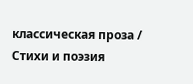классическая проза / Стихи и поэзия